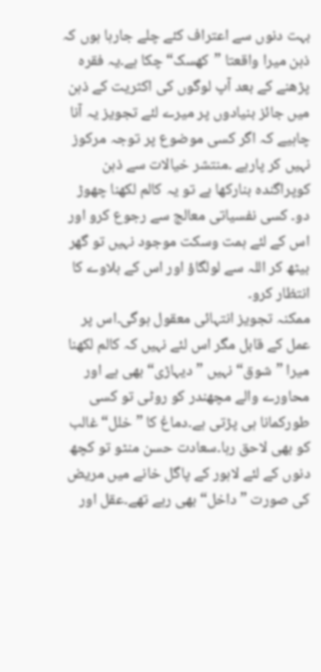بہت دنوں سے اعتراف کئے چلے جارہا ہوں کہ ذہن میرا واقعتا ”کھسک“ چکا ہے۔یہ فقرہ پڑھنے کے بعد آپ لوگوں کی اکثریت کے ذہن میں جائز بنیادوں پر میرے لئے تجویز یہ آنا چاہیے کہ اگر کسی موضوع پر توجہ مرکوز نہیں کر پارہے ۔منتشر خیالات سے ذہن کوپراگندہ بنارکھا ہے تو یہ کالم لکھنا چھوڑ دو۔ کسی نفسیاتی معالج سے رجوع کرو اور اس کے لئے ہمت وسکت موجود نہیں تو گھر بیٹھ کر اللہ سے لولگاؤ اور اس کے بلاوے کا انتظار کرو۔
ممکنہ تجویز انتہائی معقول ہوگی۔اس پر عمل کے قابل مگر اس لئے نہیں کہ کالم لکھنا میرا ”شوق“ نہیں ”دیہاڑی“ بھی ہے اور محاورے والے مچھندر کو روٹی تو کسی طورکمانا ہی پڑتی ہے۔دماغ کا ”خلل“ غالب کو بھی لاحق رہا۔سعادت حسن منٹو تو کچھ دنوں کے لئے لاہور کے پاگل خانے میں مریض کی صورت ”داخل“ بھی رہے تھے۔عقل اور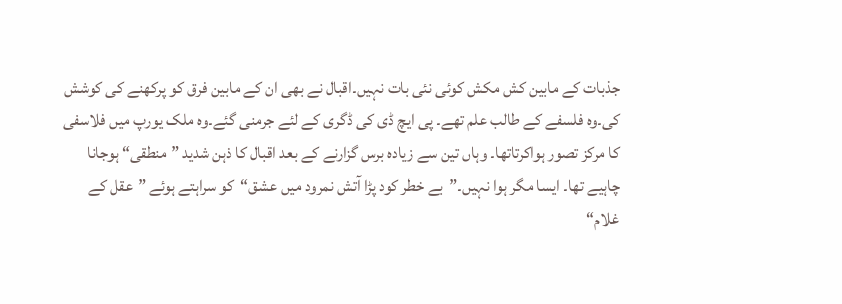جذبات کے مابین کش مکش کوئی نئی بات نہیں۔اقبال نے بھی ان کے مابین فرق کو پرکھنے کی کوشش کی۔وہ فلسفے کے طالب علم تھے۔ پی ایچ ڈی کی ڈگری کے لئے جرمنی گئے۔وہ ملک یورپ میں فلاسفی کا مرکز تصور ہواکرتاتھا۔ وہاں تین سے زیادہ برس گزارنے کے بعد اقبال کا ذہن شدید ”منطقی“ ہوجانا چاہیے تھا۔ ایسا مگر ہوا نہیں۔”بے خطر کود پڑا آتش نمرود میں عشق“کو سراہتے ہوئے ”عقل کے غلام“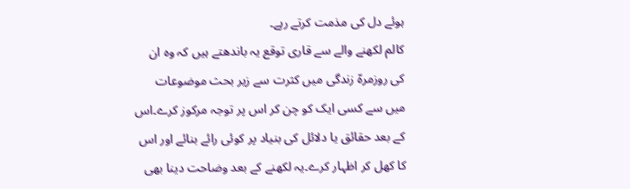ہوئے دل کی مذمت کرتے رہے۔
کالم لکھنے والے سے قاری توقع یہ باندھتے ہیں کہ وہ ان کی روزمرہّ زندگی میں کثرت سے زیر بحث موضوعات میں سے کسی ایک کو چن کر اس پر توجہ مرکوز کرے۔اس کے بعد حقائق یا دلائل کی بنیاد پر کوئی رائے بنائے اور اس کا کھل کر اظہار کرے۔یہ لکھنے کے بعد وضاحت دینا بھی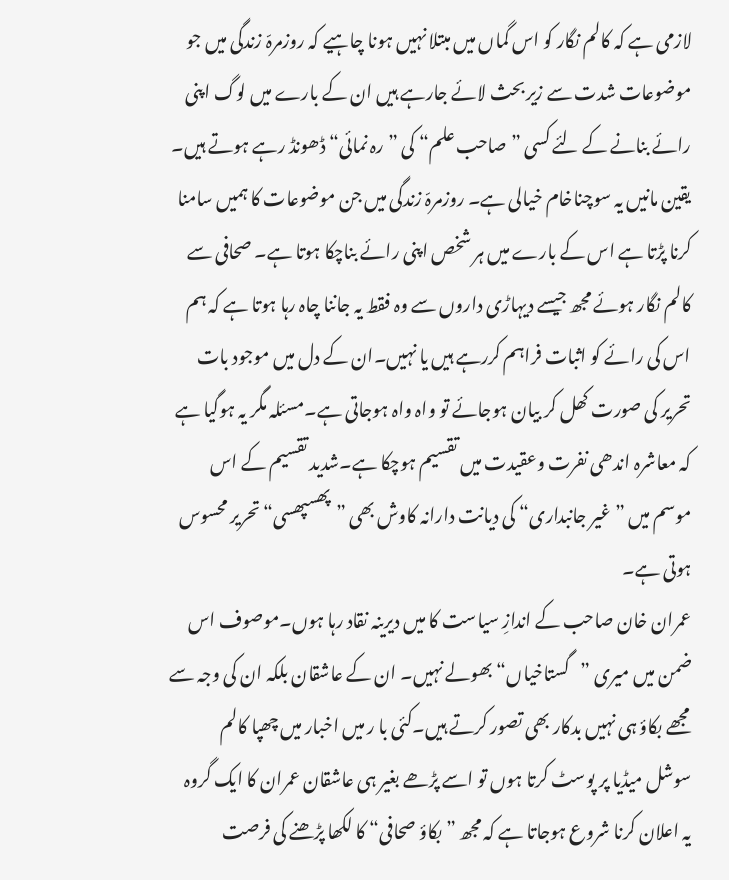لازمی ہے کہ کالم نگار کو اس گماں میں مبتلا نہیں ہونا چاہیے کہ روزمرہّ زندگی میں جو موضوعات شدت سے زیر بحث لائے جارہے ہیں ان کے بارے میں لوگ اپنی رائے بنانے کے لئے کسی ”صاحب علم“ کی ”رہ نمائی“ ڈھونڈ رہے ہوتے ہیں۔ یقین مانیں یہ سوچناخام خیالی ہے۔ روزمرہّ زندگی میں جن موضوعات کا ہمیں سامنا کرنا پڑتا ہے اس کے بارے میں ہر شخص اپنی رائے بناچکا ہوتا ہے۔ صحافی سے کالم نگار ہوئے مجھ جیسے دیہاڑی داروں سے وہ فقط یہ جاننا چاہ رہا ہوتا ہے کہ ہم اس کی رائے کو اثبات فراہم کررہے ہیں یا نہیں۔ان کے دل میں موجود بات تحریر کی صورت کھل کر بیان ہوجائے تو واہ واہ ہوجاتی ہے۔مسئلہ مگر یہ ہوگیا ہے کہ معاشرہ اندھی نفرت وعقیدت میں تقسیم ہوچکا ہے۔شدید تقسیم کے اس موسم میں ”غیر جانبداری“ کی دیانت دارانہ کاوش بھی ”پھسپھسی“ تحریر محسوس ہوتی ہے۔
عمران خان صاحب کے اندازِ سیاست کا میں دیرینہ نقاد رہا ہوں۔موصوف اس ضمن میں میری ”گستاخیاں“ بھولے نہیں۔ ان کے عاشقان بلکہ ان کی وجہ سے مجھے بکاؤ ہی نہیں بدکار بھی تصور کرتے ہیں۔کئی با ر میں اخبار میں چھپا کالم سوشل میڈیا پر پوسٹ کرتا ہوں تو اسے پڑھے بغیر ہی عاشقان عمران کا ایک گروہ یہ اعلان کرنا شروع ہوجاتا ہے کہ مجھ ”بکاؤ صحافی“ کا لکھا پڑھنے کی فرصت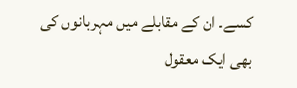کسے۔ ان کے مقابلے میں مہربانوں کی بھی ایک معقول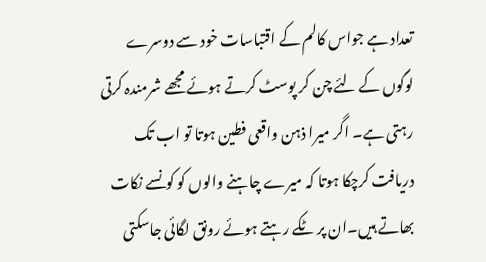تعداد ہے جواس کالم کے اقتباسات خود سے دوسرے لوگوں کے لئے چن کر پوسٹ کرتے ہوئے مجھے شرمندہ کرتی رہتی ہے۔ اگر میرا ذہن واقعی فطین ہوتا تو اب تک دریافت کرچکا ہوتا کہ میرے چاہنے والوں کو کونسے نکات بھاتے ہیں۔ان پر ٹکے رہتے ہوئے رونق لگائی جاسکتی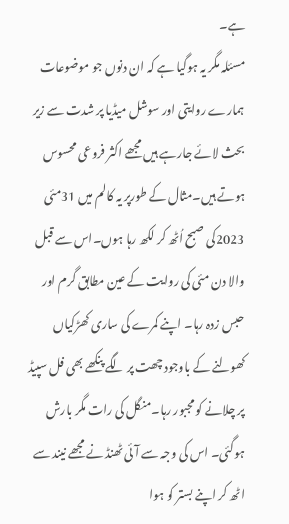ہے۔
مسئلہ مگر یہ ہوگیا ہے کہ ان دنوں جو موضوعات ہمارے روایتی اور سوشل میڈیا پر شدت سے زیر بحث لائے جارہے ہیں مجھے اکثر فروعی محسوس ہوتے ہیں۔مثال کے طورپر یہ کالم میں 31مئی 2023کی صبح اُٹھ کر لکھ رہا ہوں۔اس سے قبل والا دن مئی کی روایت کے عین مطابق گرم اور حبس زدہ رہا۔ اپنے کمرے کی ساری کھڑکیاں کھولنے کے باوجود چھت پر لگے پنکھے بھی فل سپیڈ پر چلانے کو مجبور رہا۔منگل کی رات مگر بارش ہوگئی۔ اس کی وجہ سے آئی ٹھنڈ نے مجھے نیند سے اٹھ کر اپنے بستر کو ہوا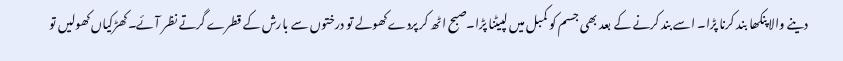دینے والا پنکھا بند کرنا پڑا۔ اسے بند کرنے کے بعد بھی جسم کو کمبل میں لپیٹنا پڑا۔صبح اٹھ کر پردے کھولے تو درختوں سے بارش کے قطرے گرتے نظر آئے۔کھڑکیاں کھولیں تو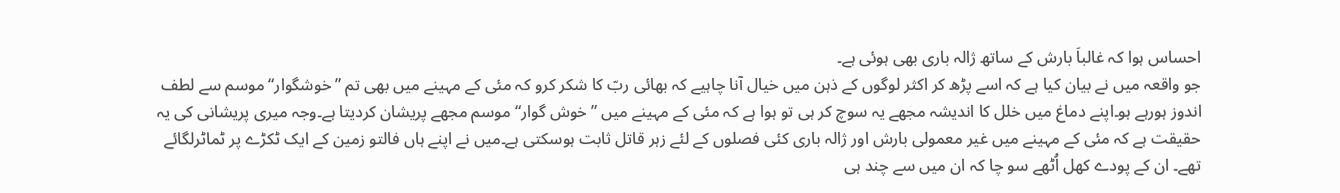احساس ہوا کہ غالباَ بارش کے ساتھ ژالہ باری بھی ہوئی ہے۔
جو واقعہ میں نے بیان کیا ہے کہ اسے پڑھ کر اکثر لوگوں کے ذہن میں خیال آنا چاہیے کہ بھائی ربّ کا شکر کرو کہ مئی کے مہینے میں بھی تم ”خوشگوار“ موسم سے لطف اندوز ہورہے ہو۔اپنے دماغ میں خلل کا اندیشہ مجھے یہ سوچ کر ہی تو ہوا ہے کہ مئی کے مہینے میں ”خوش گوار“ موسم مجھے پریشان کردیتا ہے۔وجہ میری پریشانی کی یہ حقیقت ہے کہ مئی کے مہینے میں غیر معمولی بارش اور ژالہ باری کئی فصلوں کے لئے زہر قاتل ثابت ہوسکتی ہے۔میں نے اپنے ہاں فالتو زمین کے ایک ٹکڑے پر ٹماٹرلگائے تھے۔ ان کے پودے کھل اُٹھے سو چا کہ ان میں سے چند ہی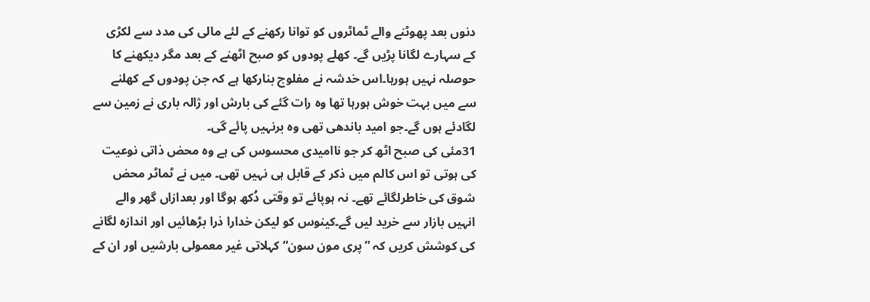دنوں بعد پھوٹنے والے ٹماٹروں کو توانا رکھنے کے لئے مالی کی مدد سے لکڑی کے سہارے لگانا پڑیں گے۔ کھلے پودوں کو صبح اٹھنے کے بعد مگر دیکھنے کا حوصلہ نہیں ہورہا۔اس خدشہ نے مفلوج بنارکھا ہے کہ جن پودوں کے کھلنے سے میں بہت خوش ہورہا تھا وہ رات گئے کی بارش اور ژالہ باری نے زمین سے لگادئے ہوں گے۔جو امید باندھی تھی وہ برنہیں پائے گی۔
31مئی کی صبح اٹھ کر جو ناامیدی محسوس کی ہے وہ محض ذاتی نوعیت کی ہوتی تو اس کالم میں ذکر کے قابل ہی نہیں تھی۔ میں نے ٹماٹر محض شوق کی خاطرلگائے تھے۔ نہ ہوپائے تو وقتی دُکھ ہوگا اور بعدازاں گھر والے انہیں بازار سے خرید لیں گے۔کینوس کو لیکن خدارا ذرا بڑھائیں اور اندازہ لگانے کی کوشش کریں کہ ”پری مون سون“ کہلاتی غیر معمولی بارشیں اور ان کے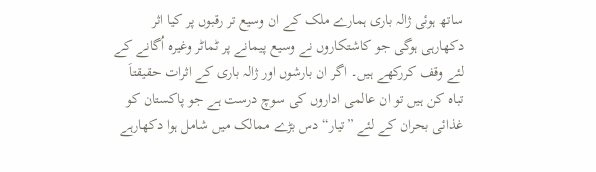ساتھ ہوئی ژالہ باری ہمارے ملک کے ان وسیع تر رقبوں پر کیا اثر دکھارہی ہوگی جو کاشتکاروں نے وسیع پیمانے پر ٹماٹر وغیرہ اُگانے کے لئے وقف کررکھے ہیں۔ اگر ان بارشوں اور ژالہ باری کے اثرات حقیقتاَ تباہ کن ہیں تو ان عالمی اداروں کی سوچ درست ہے جو پاکستان کو غذائی بحران کے لئے ”تیار“ دس بڑے ممالک میں شامل ہوا دکھارہے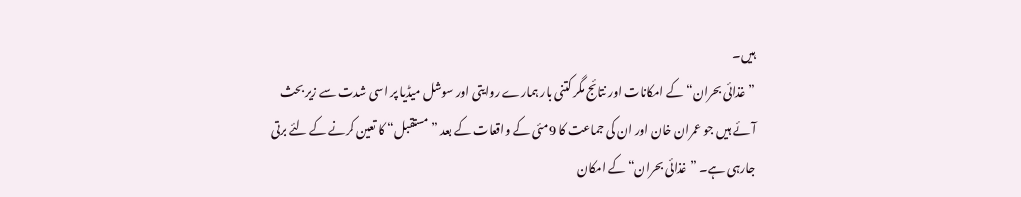ہیں۔
”غذائی بحران“ کے امکانات اور نتائج مگر کتنی بار ہمارے روایتی اور سوشل میڈیا پر اسی شدت سے زیر بحث آئے ہیں جو عمران خان اور ان کی جماعت کا 9مئی کے واقعات کے بعد ”مستقبل“ کا تعین کرنے کے لئے برتی جارہی ہے۔ ”غذائی بحران“کے امکان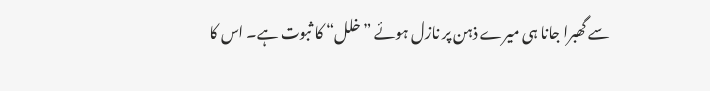سے گھبرا جانا ہی میرے ذہن پر نازل ہوئے ”خلل“ کا ثبوت ہے۔ اس کا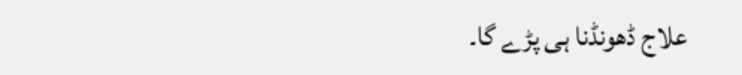علاج ڈھونڈنا ہی پڑے گا۔